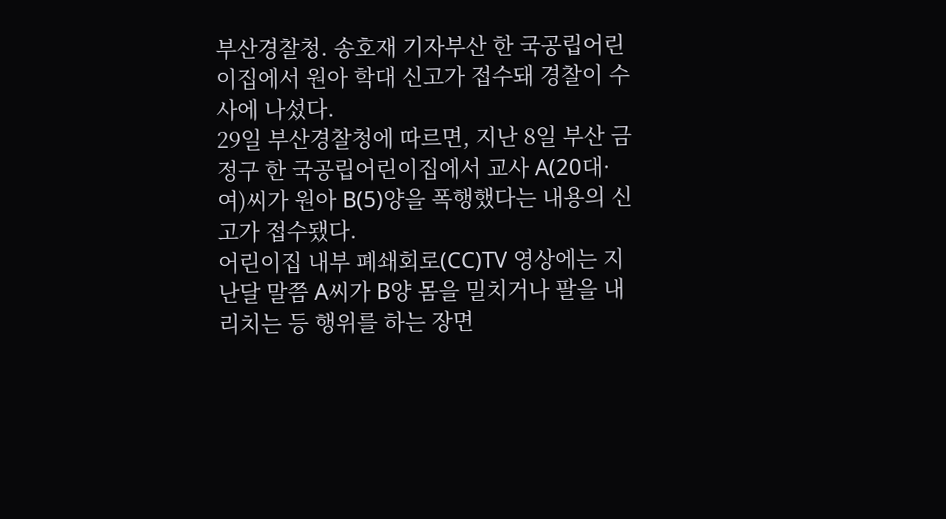부산경찰청. 송호재 기자부산 한 국공립어린이집에서 원아 학대 신고가 접수돼 경찰이 수사에 나섰다.
29일 부산경찰청에 따르면, 지난 8일 부산 금정구 한 국공립어린이집에서 교사 A(20대·여)씨가 원아 B(5)양을 폭행했다는 내용의 신고가 접수됐다.
어린이집 내부 폐쇄회로(CC)TV 영상에는 지난달 말쯤 A씨가 B양 몸을 밀치거나 팔을 내리치는 등 행위를 하는 장면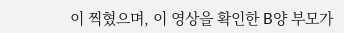이 찍혔으며, 이 영상을 확인한 B양 부모가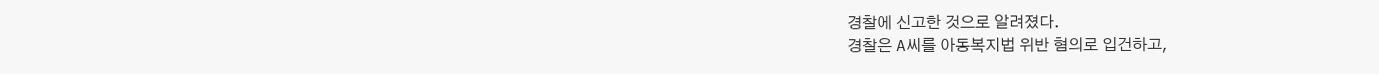경찰에 신고한 것으로 알려졌다.
경찰은 A씨를 아동복지법 위반 혐의로 입건하고,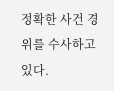정확한 사건 경위를 수사하고 있다.